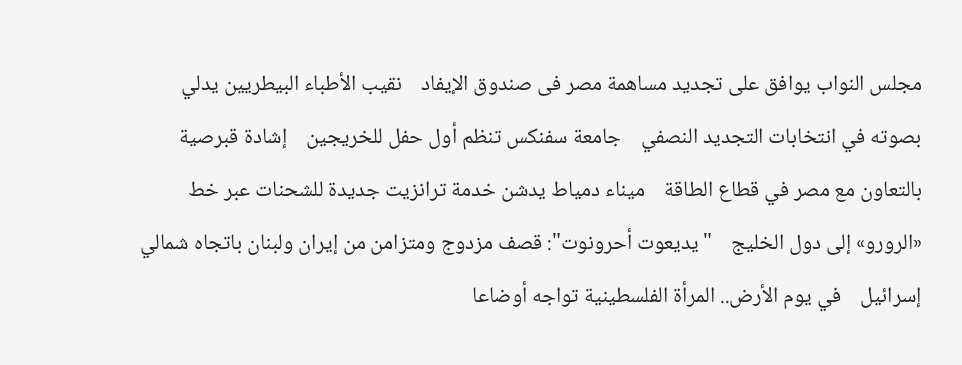مجلس النواب يوافق على تجديد مساهمة مصر فى صندوق الإيفاد    نقيب الأطباء البيطريين يدلي بصوته في انتخابات التجديد النصفي    جامعة سفنكس تنظم أول حفل للخريجين    إشادة قبرصية بالتعاون مع مصر في قطاع الطاقة    ميناء دمياط يدشن خدمة ترانزيت جديدة للشحنات عبر خط «الرورو» إلى دول الخليج    "يديعوت أحرونوت": قصف مزدوج ومتزامن من إيران ولبنان باتجاه شمالي إسرائيل    في يوم الأرض.. المرأة الفلسطينية تواجه أوضاعا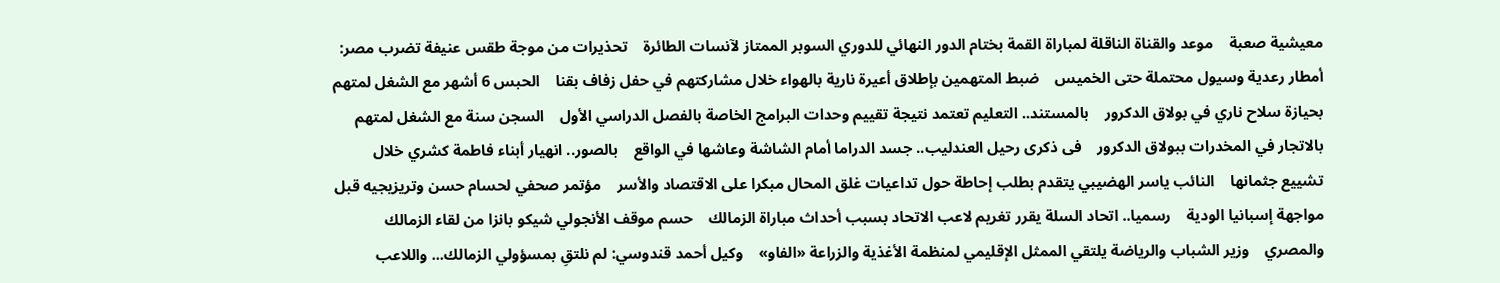معيشية صعبة    موعد والقناة الناقلة لمباراة القمة بختام الدور النهائي للدوري السوبر الممتاز لآنسات الطائرة    تحذيرات من موجة طقس عنيفة تضرب مصر: أمطار رعدية وسيول محتملة حتى الخميس    ضبط المتهمين بإطلاق أعيرة نارية بالهواء خلال مشاركتهم في حفل زفاف بقنا    الحبس 6 أشهر مع الشغل لمتهم بحيازة سلاح ناري في بولاق الدكرور    بالمستند.. التعليم تعتمد نتيجة تقييم وحدات البرامج الخاصة بالفصل الدراسي الأول    السجن سنة مع الشغل لمتهم بالاتجار في المخدرات ببولاق الدكرور    فى ذكرى رحيل العندليب.. جسد الدراما أمام الشاشة وعاشها في الواقع    بالصور.. انهيار أبناء فاطمة كشري خلال تشييع جثمانها    النائب ياسر الهضيبي يتقدم بطلب إحاطة حول تداعيات غلق المحال مبكرا على الاقتصاد والأسر    مؤتمر صحفي لحسام حسن وتريزيجيه قبل مواجهة إسبانيا الودية    رسميا.. اتحاد السلة يقرر تغريم لاعب الاتحاد بسبب أحداث مباراة الزمالك    حسم موقف الأنجولي شيكو بانزا من لقاء الزمالك والمصري    وزير الشباب والرياضة يلتقي الممثل الإقليمي لمنظمة الأغذية والزراعة «الفاو»    وكيل أحمد قندوسي: لم نلتقِ بمسؤولي الزمالك... واللاعب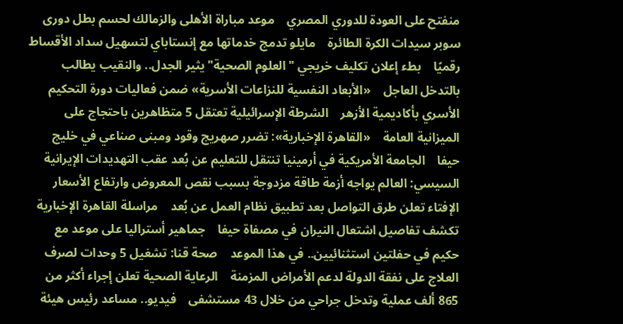منفتح على العودة للدوري المصري    موعد مباراة الأهلى والزمالك لحسم بطل دورى سوبر سيدات الكرة الطائرة    مايلو تدمج خدماتها مع إنستاباي لتسهيل سداد الأقساط رقميًا    بطء إعلان تكليف خريجي "العلوم الصحية" يثير الجدل.. والنقيب يطالب بالتدخل العاجل    «الأبعاد النفسية للنزاعات الأسرية» ضمن فعاليات دورة التحكيم الأسري بأكاديمية الأزهر    الشرطة الإسرائيلية تعتقل 5 متظاهرين باحتجاج على الميزانية العامة    «القاهرة الإخبارية»: تضرر صهريج وقود ومبنى صناعي في خليج حيفا    الجامعة الأمريكية في أرمينيا تنتقل للتعليم عن بُعد عقب التهديدات الإيرانية    السيسي: العالم يواجه أزمة طاقة مزدوجة بسبب نقص المعروض وارتفاع الأسعار    الإفتاء تعلن طرق التواصل بعد تطبيق نظام العمل عن بُعد    مراسلة القاهرة الإخبارية تكشف تفاصيل اشتعال النيران في مصفاة حيفا    جماهير أستراليا على موعد مع حكيم في حفلتين استثنائيين.. في هذا الموعد    صحة قنا: تشغيل 5 وحدات لصرف العلاج على نفقة الدولة لدعم الأمراض المزمنة    الرعاية الصحية تعلن إجراء أكثر من 865 ألف عملية وتدخل جراحي من خلال 43 مستشفى    فيديو.. مساعد رئيس هيئة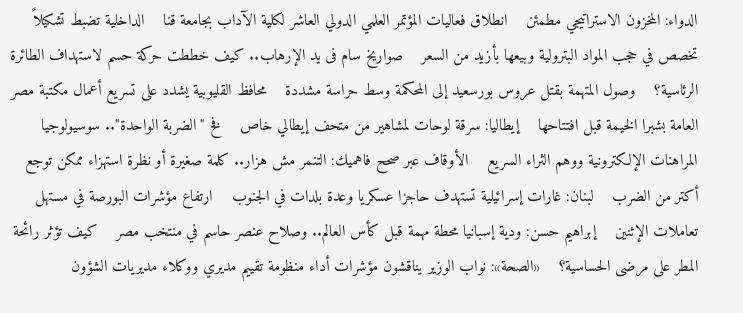الدواء: المخزون الاستراتيجي مطمئن    انطلاق فعاليات المؤتمر العلمي الدولي العاشر لكلية الآداب بجامعة قنا    الداخلية تضبط تشكيلاً تخصص في حجب المواد البترولية وبيعها بأزيد من السعر    صواريخ سام فى يد الإرهاب.. كيف خططت حركة حسم لاستهداف الطائرة الرئاسية؟    وصول المتهمة بقتل عروس بورسعيد إلى المحكمة وسط حراسة مشددة    محافظ القليوبية يشدد على تسريع أعمال مكتبة مصر العامة بشبرا الخيمة قبل افتتاحها    إيطاليا: سرقة لوحات لمشاهير من متحف إيطالي خاص    فخ "الضربة الواحدة".. سوسيولوجيا المراهنات الإلكترونية ووهم الثراء السريع    الأوقاف عبر صحح فاهميك: التنمر مش هزار.. كلمة صغيرة أو نظرة استهزاء ممكن توجع أكتر من الضرب    لبنان: غارات إسرائيلية تستهدف حاجزا عسكريا وعدة بلدات في الجنوب    ارتفاع مؤشرات البورصة في مستهل تعاملات الإثنين    إبراهيم حسن: ودية إسبانيا محطة مهمة قبل كأس العالم.. وصلاح عنصر حاسم في منتخب مصر    كيف تؤثر رائحة المطر على مرضى الحساسية؟    «الصحة»: نواب الوزير يناقشون مؤشرات أداء منظومة تقييم مديري ووكلاء مديريات الشؤون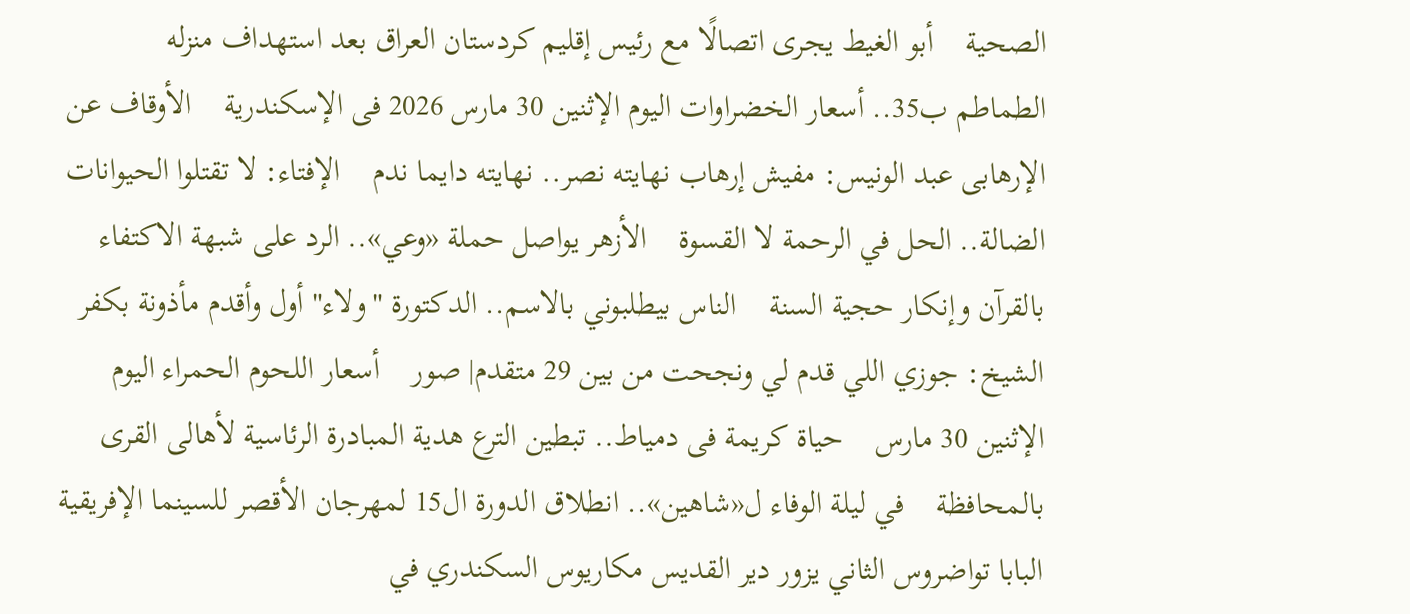الصحية    أبو الغيط يجرى اتصالًا مع رئيس إقليم كردستان العراق بعد استهداف منزله    الطماطم ب35.. أسعار الخضراوات اليوم الإثنين 30 مارس 2026 فى الإسكندرية    الأوقاف عن الإرهابى عبد الونيس: مفيش إرهاب نهايته نصر.. نهايته دايما ندم    الإفتاء: لا تقتلوا الحيوانات الضالة.. الحل في الرحمة لا القسوة    الأزهر يواصل حملة «وعي».. الرد على شبهة الاكتفاء بالقرآن وإنكار حجية السنة    الناس بيطلبوني بالاسم.. الدكتورة "ولاء" أول وأقدم مأذونة بكفر الشيخ: جوزي اللي قدم لي ونجحت من بين 29 متقدم| صور    أسعار اللحوم الحمراء اليوم الإثنين 30 مارس    حياة كريمة فى دمياط.. تبطين الترع هدية المبادرة الرئاسية لأهالى القرى بالمحافظة    في ليلة الوفاء ل«شاهين».. انطلاق الدورة ال15 لمهرجان الأقصر للسينما الإفريقية    البابا تواضروس الثاني يزور دير القديس مكاريوس السكندري في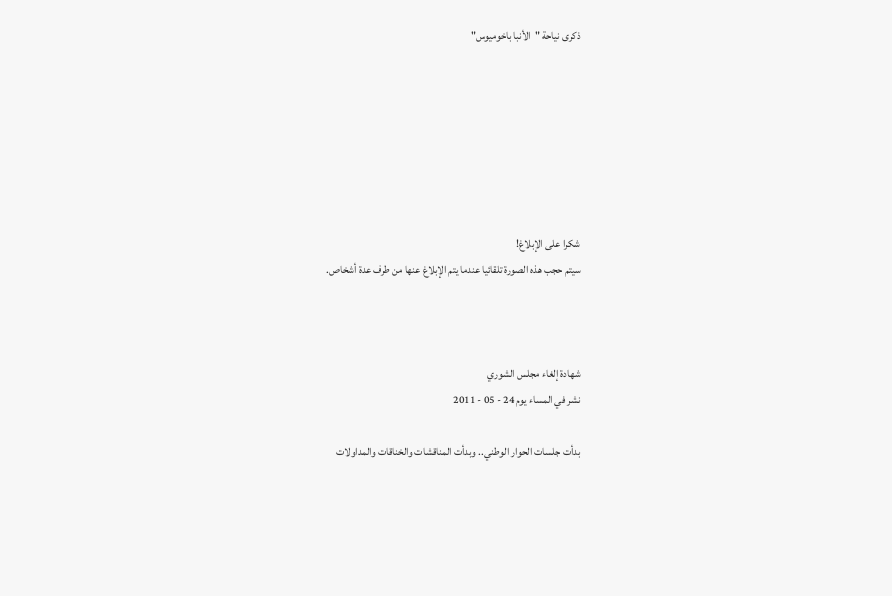ذكرى نياحة "الأنبا باخوميوس"







شكرا على الإبلاغ!
سيتم حجب هذه الصورة تلقائيا عندما يتم الإبلاغ عنها من طرف عدة أشخاص.



شهادة إلغاء مجلس الشوري
نشر في المساء يوم 24 - 05 - 2011

بدأت جلسات الحوار الوطني.. وبدأت المناقشات والخناقات والمداولات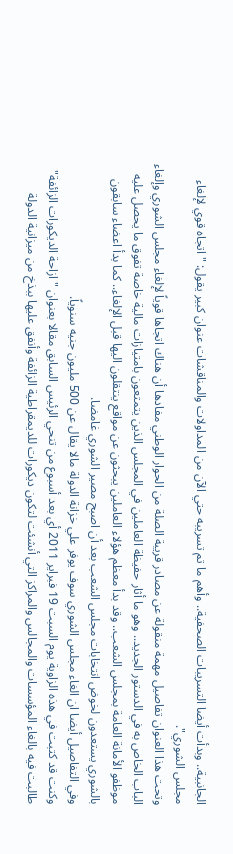الجانبية.. وبدأت أيضا التسريبات الصحفية.. وأهم ما تم تسريبه حتي الآن من المداولات والمناقشات عنوان كبير يقول: "اتجاه قوي لإلغاء مجلس الشوري".
وتحت هذا العنوان تفاصيل مهمة منقولة عن مصادر قريبة الصلة من الحوار الوطني مفادها أن هناك اتجاها قوياً لإلغاء مجلس الشوري وإلغاء الباب الخاص به في الدستور الجديد.. وهو ما أثار حفيظة العاملين في المجلس الذين يتمتعون بامتيازات مالية خاصة تفوق ما يحصل عليه موظفو الأمانة العامة بمجلس الشعب.. وقد بدأ معظم هؤلاء العاملين يبحثون عن مواقع ينتقلون اليها قبل الإلغاء.. كما بدأ اعضاء سابقون بالشوري يستعدون لخوض انتخابات مجلس الشعب بعد أن اصبح مصير الشوري غامضا.
وفي التفاصيل أيضا ان الغاء مجلس الشوري سوف يوفر علي خزانة الدولة مالا يقال عن 500 مليون جنيه سنوياً.
وكنت قد كتبت في هذه الزاوية يوم السبت 19 فبراير 2011 أي بعد أسبوع من تنحي الرئيس السابق مقالا بعنوان "ازاحة الديكورات الزائفة" طالبت فيه بالغاء المؤسسات والمجالس والمراكز التي أنشئت لتكون ديكورات للديمقراطية الزائفة وأنفق عليها ببذخ من ميزانية الدولة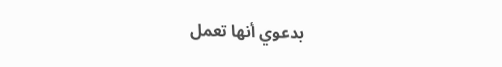بدعوي أنها تعمل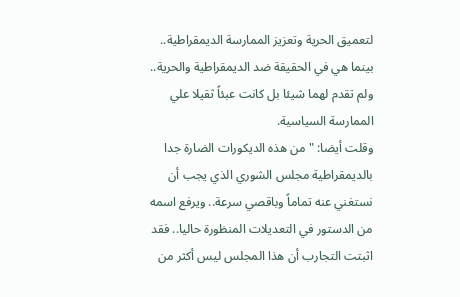لتعميق الحرية وتعزيز الممارسة الديمقراطية.. بينما هي في الحقيقة ضد الديمقراطية والحرية.. ولم تقدم لهما شيئا بل كانت عبئاً ثقيلا علي الممارسة السياسية.
وقلت أيضا: "من هذه الديكورات الضارة جدا بالديمقراطية مجلس الشوري الذي يجب أن نستغني عنه تماماً وباقصي سرعة.. ويرفع اسمه من الدستور في التعديلات المنظورة حاليا.. فقد اثبتت التجارب أن هذا المجلس ليس أكثر من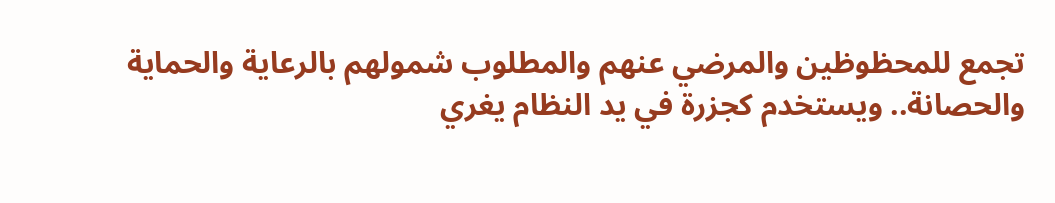تجمع للمحظوظين والمرضي عنهم والمطلوب شمولهم بالرعاية والحماية والحصانة.. ويستخدم كجزرة في يد النظام يغري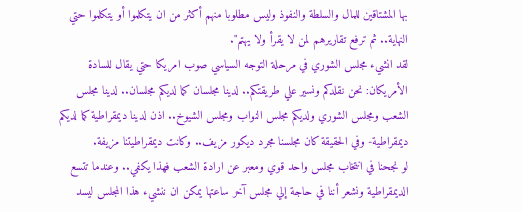بها المشتاقين للمال والسلطة والنفوذ وليس مطلوبا منهم أكثر من ان يتكلموا أو يتكلموا حتي النهاية.. ثم ترفع تقاريرهم لمن لا يقرأ ولا يهتم".
لقد انشيء مجلس الشوري في مرحلة التوجه السياسي صوب امريكا حتي يقال للسادة الأمريكان: نحن نقلدكم ونسير علي طريقتكم.. لدينا مجلسان كما لديكم مجلسان.. لدينا مجلس الشعب ومجلس الشوري ولديكم مجلس النواب ومجلس الشيوخ.. اذن لدينا ديمقراطية كما لديكم ديمقراطية- وفي الحقيقة كان مجلسنا مجرد ديكور مزيف.. وكانت ديمقراطيتنا مزيفة.
لو نجحنا في انتخاب مجلس واحد قوي ومعبر عن ارادة الشعب فهذا يكفي.. وعندما تتسع الديمقراطية ونشعر أننا في حاجة إلي مجلس آخر ساعتها يمكن ان ننشيء هذا المجلس ليسد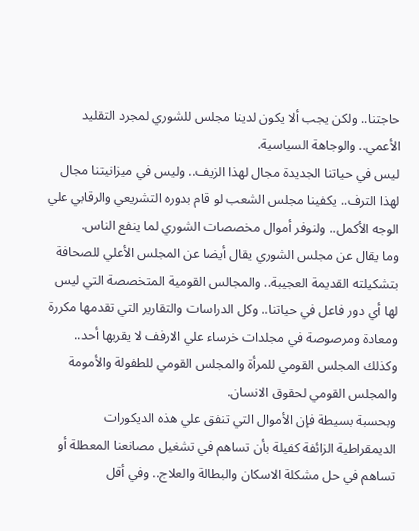حاجتنا.. ولكن يجب ألا يكون لدينا مجلس للشوري لمجرد التقليد الأعمي.. والوجاهة السياسية.
ليس في حياتنا الجديدة مجال لهذا الزيف.. وليس في ميزانيتنا مجال لهذا الترف.. يكفينا مجلس الشعب لو قام بدوره التشريعي والرقابي علي الوجه الأكمل.. ولنوفر أموال مخصصات الشوري لما ينفع الناس.
وما يقال عن مجلس الشوري يقال أيضا عن المجلس الأعلي للصحافة بتشكيلته القديمة العجيبة.. والمجالس القومية المتخصصة التي ليس لها أي دور فاعل في حياتنا.. وكل الدراسات والتقارير التي تقدمها مكررة ومعادة ومرصوصة في مجلدات خرساء علي الارفف لا يقربها أحد.. وكذلك المجلس القومي للمرأة والمجلس القومي للطفولة والأمومة والمجلس القومي لحقوق الانسان.
وبحسبة بسيطة فإن الأموال التي تنفق علي هذه الديكورات الديمقراطية الزائفة كفيلة بأن تساهم في تشغيل مصانعنا المعطلة أو تساهم في حل مشكلة الاسكان والبطالة والعلاج.. وفي أقل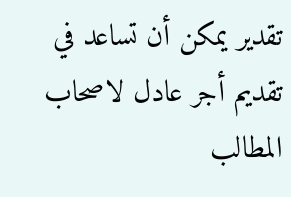تقدير يمكن أن تساعد في تقديم أجر عادل لاصحاب المطالب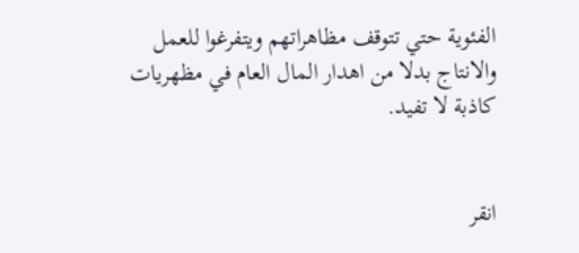الفئوية حتي تتوقف مظاهراتهم ويتفرغوا للعمل والانتاج بدلا من اهدار المال العام في مظهريات كاذبة لا تفيد.


انقر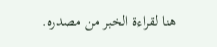هنا لقراءة الخبر من مصدره.